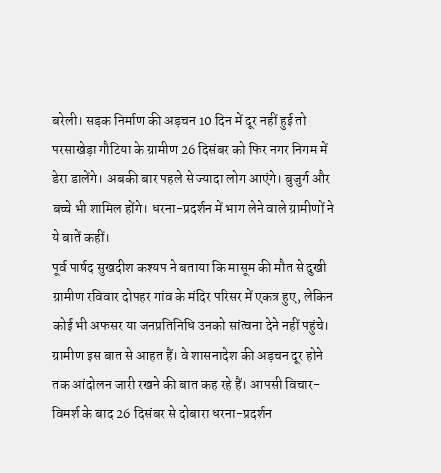बरेली। सड़क निर्माण की अड़चन 10 दिन में दूर नहीं हुई तो परसाखेड़ा गौटिया के ग्रामीण 26 दिसंबर को फिर नगर निगम में डेरा डालेंगे। अबकी बार पहले से ज्यादा लोग आएंगे। बुजुर्ग और बच्चे भी शामिल होंगे। धरना-प्रदर्शन में भाग लेने वाले ग्रामीणों ने ये बातें कहीं।
पूर्व पार्षद सुखदीश कश्यप ने बताया कि मासूम की मौत से दुखी ग्रामीण रविवार दोपहर गांव के मंदिर परिसर में एकत्र हुए, लेकिन कोई भी अफसर या जनप्रतिनिधि उनको सांत्वना देने नहीं पहुंचे। ग्रामीण इस बात से आहत हैं। वे शासनादेश की अड़चन दूर होने तक आंदोलन जारी रखने की बात कह रहे हैं। आपसी विचार-विमर्श के बाद 26 दिसंबर से दोबारा धरना-प्रदर्शन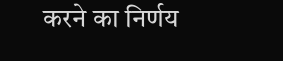करने का निर्णय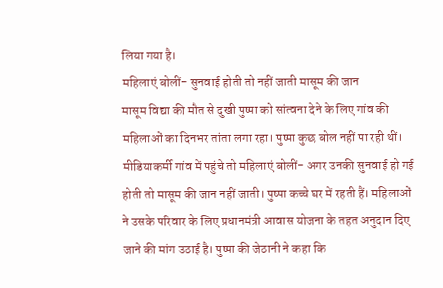लिया गया है।
महिलाएं बोलीं- सुनवाई होती तो नहीं जाती मासूम की जान
मासूम विद्या की मौत से दुखी पुष्पा को सांत्वना देने के लिए गांव की महिलाओं का दिनभर तांता लगा रहा। पुष्पा कुछ बोल नहीं पा रही थीं। मीडियाकर्मी गांव में पहुंचे तो महिलाएं बोलीं- अगर उनकी सुनवाई हो गई होती तो मासूम की जान नहीं जाती। पुष्पा कच्चे घर में रहती हैं। महिलाओं ने उसके परिवार के लिए प्रधानमंत्री आवास योजना के तहत अनुदान दिए जाने की मांग उठाई है। पुष्पा की जेठानी ने कहा कि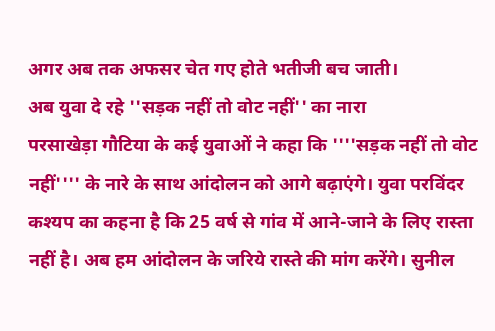अगर अब तक अफसर चेत गए होते भतीजी बच जाती।
अब युवा दे रहे ''सड़क नहीं तो वोट नहीं'' का नारा
परसाखेड़ा गौटिया के कई युवाओं ने कहा कि ''''सड़क नहीं तो वोट नहीं'''' के नारे के साथ आंदोलन को आगे बढ़ाएंगे। युवा परविंदर कश्यप का कहना है कि 25 वर्ष से गांव में आने-जाने के लिए रास्ता नहीं है। अब हम आंदोलन के जरिये रास्ते की मांग करेंगे। सुनील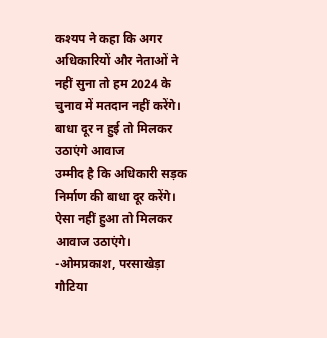कश्यप ने कहा कि अगर अधिकारियों और नेताओं ने नहीं सुना तो हम 2024 के चुनाव में मतदान नहीं करेंगे।
बाधा दूर न हुई तो मिलकर उठाएंगे आवाज
उम्मीद है कि अधिकारी सड़क निर्माण की बाधा दूर करेंगे। ऐसा नहीं हुआ तो मिलकर आवाज उठाएंगे। -ओमप्रकाश, परसाखेड़ा गौटिया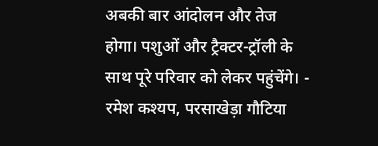अबकी बार आंदोलन और तेज होगा। पशुओं और ट्रैक्टर-ट्रॉली के साथ पूरे परिवार को लेकर पहुंचेंगे। - रमेश कश्यप, परसाखेड़ा गौटिया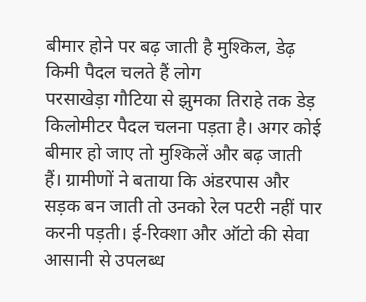बीमार होने पर बढ़ जाती है मुश्किल, डेढ़ किमी पैदल चलते हैं लोग
परसाखेड़ा गौटिया से झुमका तिराहे तक डेड़ किलोमीटर पैदल चलना पड़ता है। अगर कोई बीमार हो जाए तो मुश्किलें और बढ़ जाती हैं। ग्रामीणों ने बताया कि अंडरपास और सड़क बन जाती तो उनको रेल पटरी नहीं पार करनी पड़ती। ई-रिक्शा और ऑटो की सेवा आसानी से उपलब्ध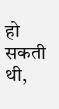हो सकती थी,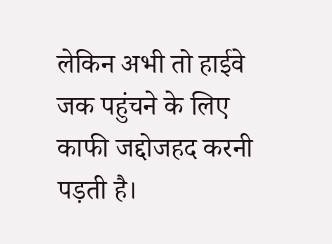लेकिन अभी तो हाईवे जक पहुंचने के लिए काफी जद्दोजहद करनी पड़ती है।